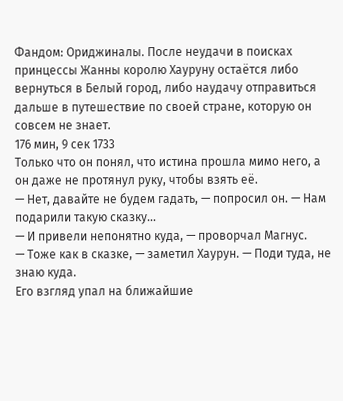Фандом: Ориджиналы. После неудачи в поисках принцессы Жанны королю Хауруну остаётся либо вернуться в Белый город, либо наудачу отправиться дальше в путешествие по своей стране, которую он совсем не знает.
176 мин, 9 сек 1733
Только что он понял, что истина прошла мимо него, а он даже не протянул руку, чтобы взять её.
— Нет, давайте не будем гадать, — попросил он. — Нам подарили такую сказку…
— И привели непонятно куда, — проворчал Магнус.
— Тоже как в сказке, — заметил Хаурун. — Поди туда, не знаю куда.
Его взгляд упал на ближайшие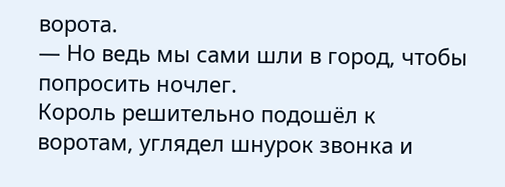ворота.
— Но ведь мы сами шли в город, чтобы попросить ночлег.
Король решительно подошёл к воротам, углядел шнурок звонка и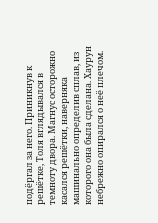подёргал за него. Приникнув к решётке, Толя вглядывался в темноту двора. Магнус осторожно касался решётки, наверняка машинально определив сплав, из которого она была сделана. Хаурун небрежно опирался о неё плечом.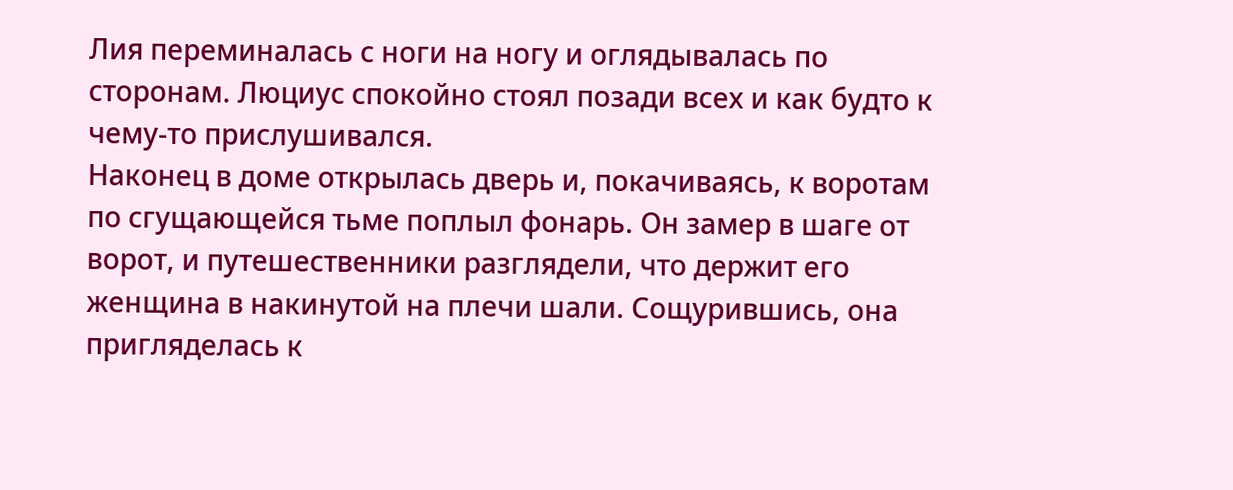Лия переминалась с ноги на ногу и оглядывалась по сторонам. Люциус спокойно стоял позади всех и как будто к чему-то прислушивался.
Наконец в доме открылась дверь и, покачиваясь, к воротам по сгущающейся тьме поплыл фонарь. Он замер в шаге от ворот, и путешественники разглядели, что держит его женщина в накинутой на плечи шали. Сощурившись, она пригляделась к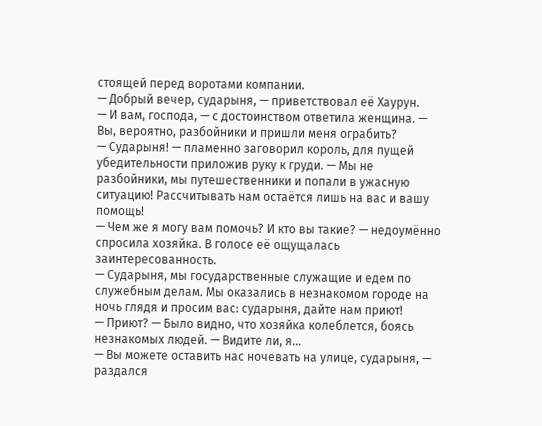стоящей перед воротами компании.
— Добрый вечер, сударыня, — приветствовал её Хаурун.
— И вам, господа, — с достоинством ответила женщина. — Вы, вероятно, разбойники и пришли меня ограбить?
— Сударыня! — пламенно заговорил король, для пущей убедительности приложив руку к груди. — Мы не разбойники, мы путешественники и попали в ужасную ситуацию! Рассчитывать нам остаётся лишь на вас и вашу помощь!
— Чем же я могу вам помочь? И кто вы такие? — недоумённо спросила хозяйка. В голосе её ощущалась заинтересованность.
— Сударыня, мы государственные служащие и едем по служебным делам. Мы оказались в незнакомом городе на ночь глядя и просим вас: сударыня, дайте нам приют!
— Приют? — Было видно, что хозяйка колеблется, боясь незнакомых людей. — Видите ли, я…
— Вы можете оставить нас ночевать на улице, сударыня, — раздался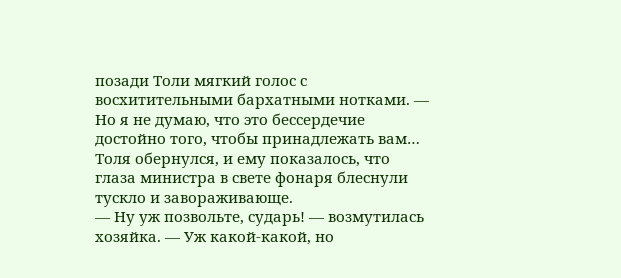позади Толи мягкий голос с восхитительными бархатными нотками. — Но я не думаю, что это бессердечие достойно того, чтобы принадлежать вам…
Толя обернулся, и ему показалось, что глаза министра в свете фонаря блеснули тускло и завораживающе.
— Ну уж позвольте, сударь! — возмутилась хозяйка. — Уж какой-какой, но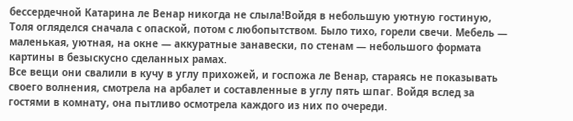бессердечной Катарина ле Венар никогда не слыла!Войдя в небольшую уютную гостиную, Толя огляделся сначала с опаской, потом с любопытством. Было тихо, горели свечи. Мебель — маленькая, уютная, на окне — аккуратные занавески, по стенам — небольшого формата картины в безыскусно сделанных рамах.
Все вещи они свалили в кучу в углу прихожей, и госпожа ле Венар, стараясь не показывать своего волнения, смотрела на арбалет и составленные в углу пять шпаг. Войдя вслед за гостями в комнату, она пытливо осмотрела каждого из них по очереди.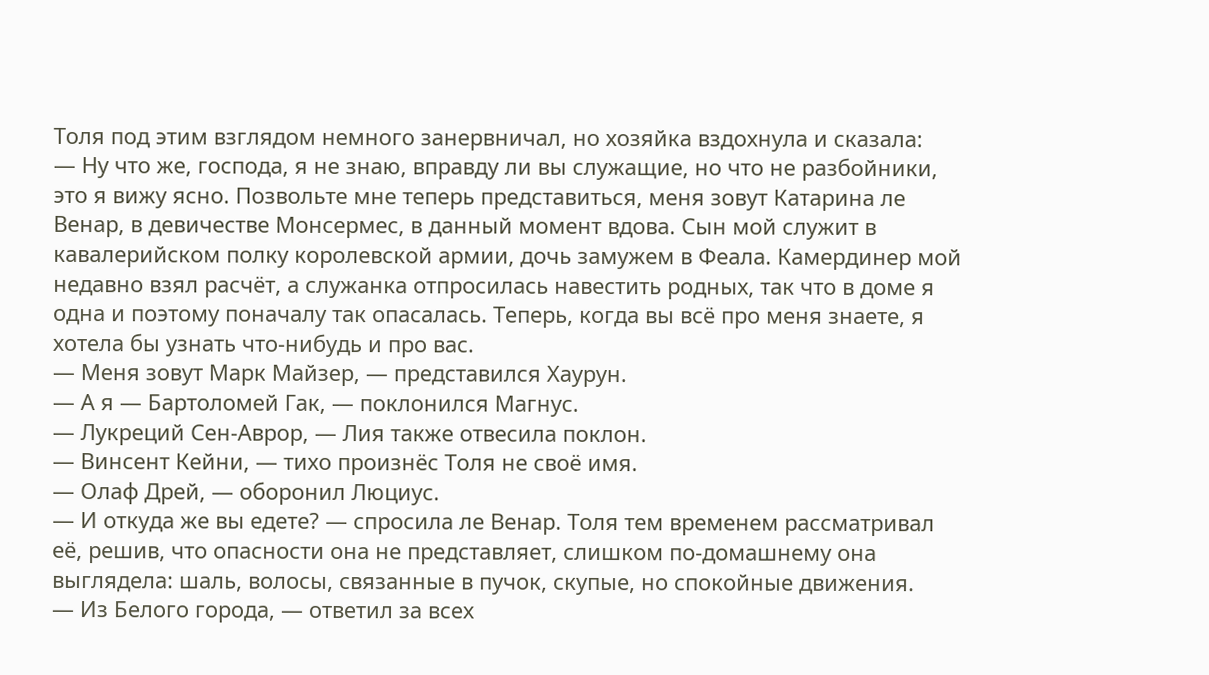Толя под этим взглядом немного занервничал, но хозяйка вздохнула и сказала:
— Ну что же, господа, я не знаю, вправду ли вы служащие, но что не разбойники, это я вижу ясно. Позвольте мне теперь представиться, меня зовут Катарина ле Венар, в девичестве Монсермес, в данный момент вдова. Сын мой служит в кавалерийском полку королевской армии, дочь замужем в Феала. Камердинер мой недавно взял расчёт, а служанка отпросилась навестить родных, так что в доме я одна и поэтому поначалу так опасалась. Теперь, когда вы всё про меня знаете, я хотела бы узнать что-нибудь и про вас.
— Меня зовут Марк Майзер, — представился Хаурун.
— А я — Бартоломей Гак, — поклонился Магнус.
— Лукреций Сен-Аврор, — Лия также отвесила поклон.
— Винсент Кейни, — тихо произнёс Толя не своё имя.
— Олаф Дрей, — оборонил Люциус.
— И откуда же вы едете? — спросила ле Венар. Толя тем временем рассматривал её, решив, что опасности она не представляет, слишком по-домашнему она выглядела: шаль, волосы, связанные в пучок, скупые, но спокойные движения.
— Из Белого города, — ответил за всех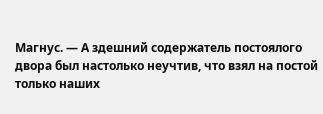Магнус. — А здешний содержатель постоялого двора был настолько неучтив, что взял на постой только наших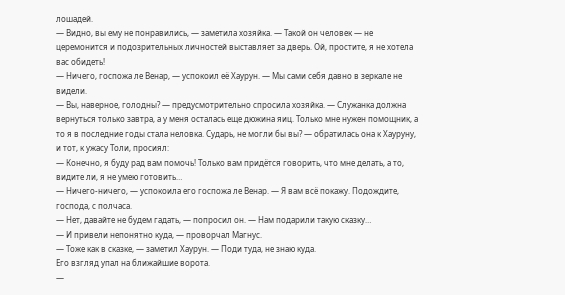лошадей.
— Видно, вы ему не понравились, — заметила хозяйка. — Такой он человек — не церемонится и подозрительных личностей выставляет за дверь. Ой, простите, я не хотела вас обидеть!
— Ничего, госпожа ле Венар, — успокоил её Хаурун. — Мы сами себя давно в зеркале не видели.
— Вы, наверное, голодны? — предусмотрительно спросила хозяйка. — Служанка должна вернуться только завтра, а у меня осталась еще дюжина яиц. Только мне нужен помощник, а то я в последние годы стала неловка. Сударь, не могли бы вы? — обратилась она к Хауруну, и тот, к ужасу Толи, просиял:
— Конечно, я буду рад вам помочь! Только вам придётся говорить, что мне делать, а то, видите ли, я не умею готовить…
— Ничего-ничего, — успокоила его госпожа ле Венар. — Я вам всё покажу. Подождите, господа, с полчаса.
— Нет, давайте не будем гадать, — попросил он. — Нам подарили такую сказку…
— И привели непонятно куда, — проворчал Магнус.
— Тоже как в сказке, — заметил Хаурун. — Поди туда, не знаю куда.
Его взгляд упал на ближайшие ворота.
—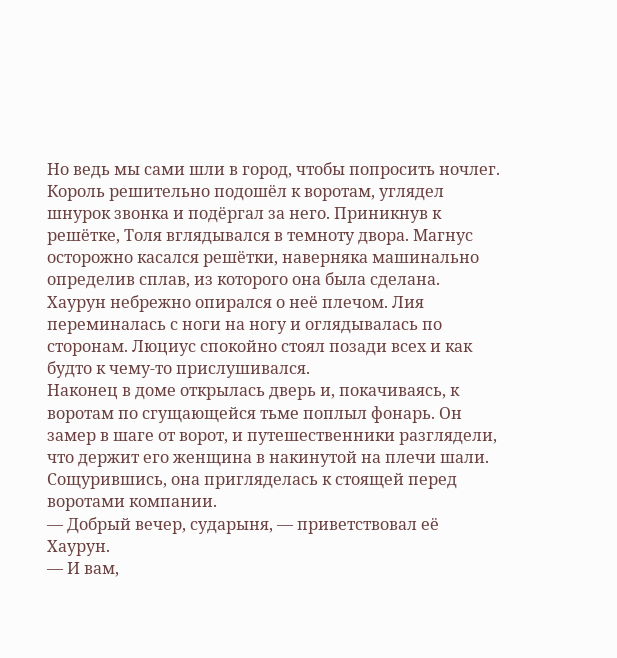Но ведь мы сами шли в город, чтобы попросить ночлег.
Король решительно подошёл к воротам, углядел шнурок звонка и подёргал за него. Приникнув к решётке, Толя вглядывался в темноту двора. Магнус осторожно касался решётки, наверняка машинально определив сплав, из которого она была сделана. Хаурун небрежно опирался о неё плечом. Лия переминалась с ноги на ногу и оглядывалась по сторонам. Люциус спокойно стоял позади всех и как будто к чему-то прислушивался.
Наконец в доме открылась дверь и, покачиваясь, к воротам по сгущающейся тьме поплыл фонарь. Он замер в шаге от ворот, и путешественники разглядели, что держит его женщина в накинутой на плечи шали. Сощурившись, она пригляделась к стоящей перед воротами компании.
— Добрый вечер, сударыня, — приветствовал её Хаурун.
— И вам,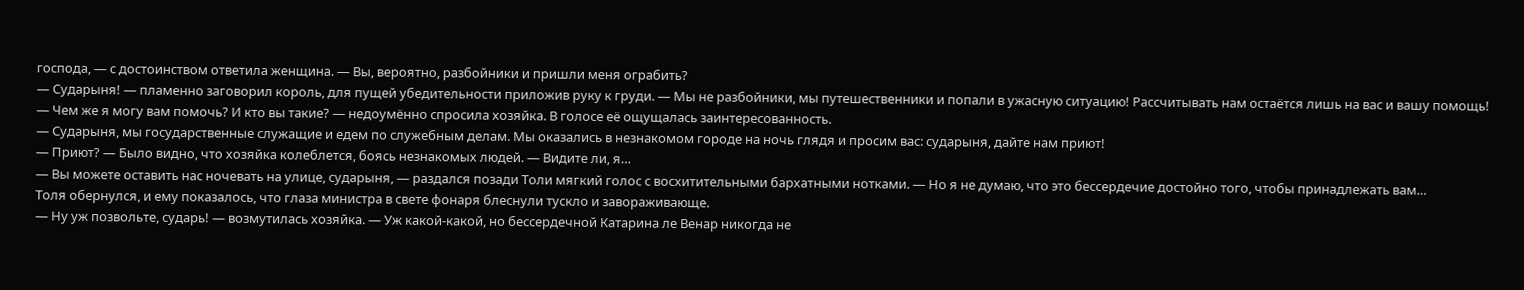господа, — с достоинством ответила женщина. — Вы, вероятно, разбойники и пришли меня ограбить?
— Сударыня! — пламенно заговорил король, для пущей убедительности приложив руку к груди. — Мы не разбойники, мы путешественники и попали в ужасную ситуацию! Рассчитывать нам остаётся лишь на вас и вашу помощь!
— Чем же я могу вам помочь? И кто вы такие? — недоумённо спросила хозяйка. В голосе её ощущалась заинтересованность.
— Сударыня, мы государственные служащие и едем по служебным делам. Мы оказались в незнакомом городе на ночь глядя и просим вас: сударыня, дайте нам приют!
— Приют? — Было видно, что хозяйка колеблется, боясь незнакомых людей. — Видите ли, я…
— Вы можете оставить нас ночевать на улице, сударыня, — раздался позади Толи мягкий голос с восхитительными бархатными нотками. — Но я не думаю, что это бессердечие достойно того, чтобы принадлежать вам…
Толя обернулся, и ему показалось, что глаза министра в свете фонаря блеснули тускло и завораживающе.
— Ну уж позвольте, сударь! — возмутилась хозяйка. — Уж какой-какой, но бессердечной Катарина ле Венар никогда не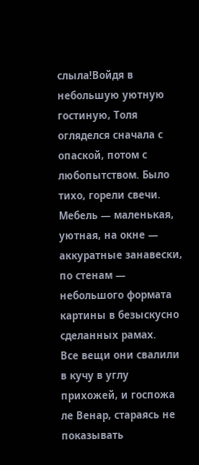слыла!Войдя в небольшую уютную гостиную, Толя огляделся сначала с опаской, потом с любопытством. Было тихо, горели свечи. Мебель — маленькая, уютная, на окне — аккуратные занавески, по стенам — небольшого формата картины в безыскусно сделанных рамах.
Все вещи они свалили в кучу в углу прихожей, и госпожа ле Венар, стараясь не показывать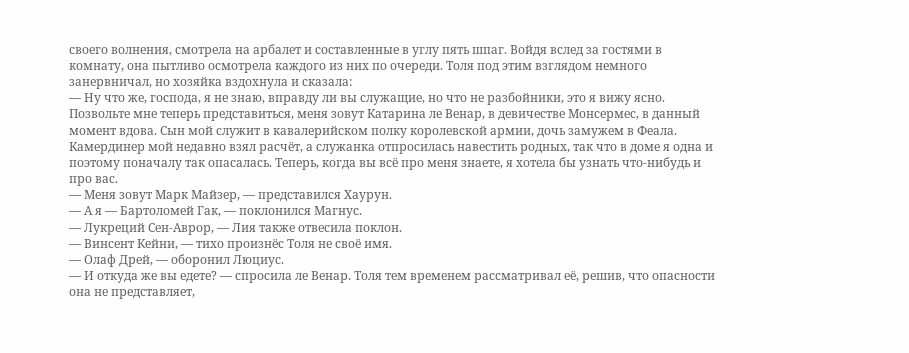своего волнения, смотрела на арбалет и составленные в углу пять шпаг. Войдя вслед за гостями в комнату, она пытливо осмотрела каждого из них по очереди. Толя под этим взглядом немного занервничал, но хозяйка вздохнула и сказала:
— Ну что же, господа, я не знаю, вправду ли вы служащие, но что не разбойники, это я вижу ясно. Позвольте мне теперь представиться, меня зовут Катарина ле Венар, в девичестве Монсермес, в данный момент вдова. Сын мой служит в кавалерийском полку королевской армии, дочь замужем в Феала. Камердинер мой недавно взял расчёт, а служанка отпросилась навестить родных, так что в доме я одна и поэтому поначалу так опасалась. Теперь, когда вы всё про меня знаете, я хотела бы узнать что-нибудь и про вас.
— Меня зовут Марк Майзер, — представился Хаурун.
— А я — Бартоломей Гак, — поклонился Магнус.
— Лукреций Сен-Аврор, — Лия также отвесила поклон.
— Винсент Кейни, — тихо произнёс Толя не своё имя.
— Олаф Дрей, — оборонил Люциус.
— И откуда же вы едете? — спросила ле Венар. Толя тем временем рассматривал её, решив, что опасности она не представляет,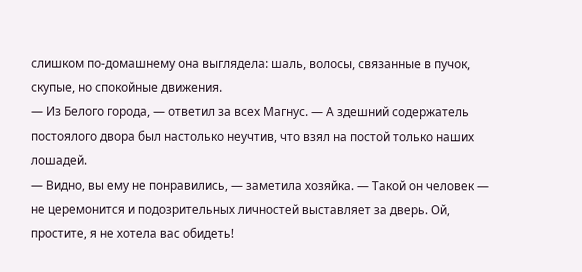слишком по-домашнему она выглядела: шаль, волосы, связанные в пучок, скупые, но спокойные движения.
— Из Белого города, — ответил за всех Магнус. — А здешний содержатель постоялого двора был настолько неучтив, что взял на постой только наших лошадей.
— Видно, вы ему не понравились, — заметила хозяйка. — Такой он человек — не церемонится и подозрительных личностей выставляет за дверь. Ой, простите, я не хотела вас обидеть!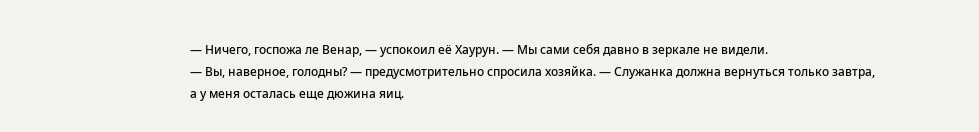— Ничего, госпожа ле Венар, — успокоил её Хаурун. — Мы сами себя давно в зеркале не видели.
— Вы, наверное, голодны? — предусмотрительно спросила хозяйка. — Служанка должна вернуться только завтра, а у меня осталась еще дюжина яиц.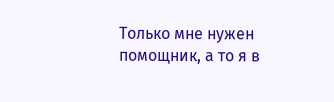Только мне нужен помощник, а то я в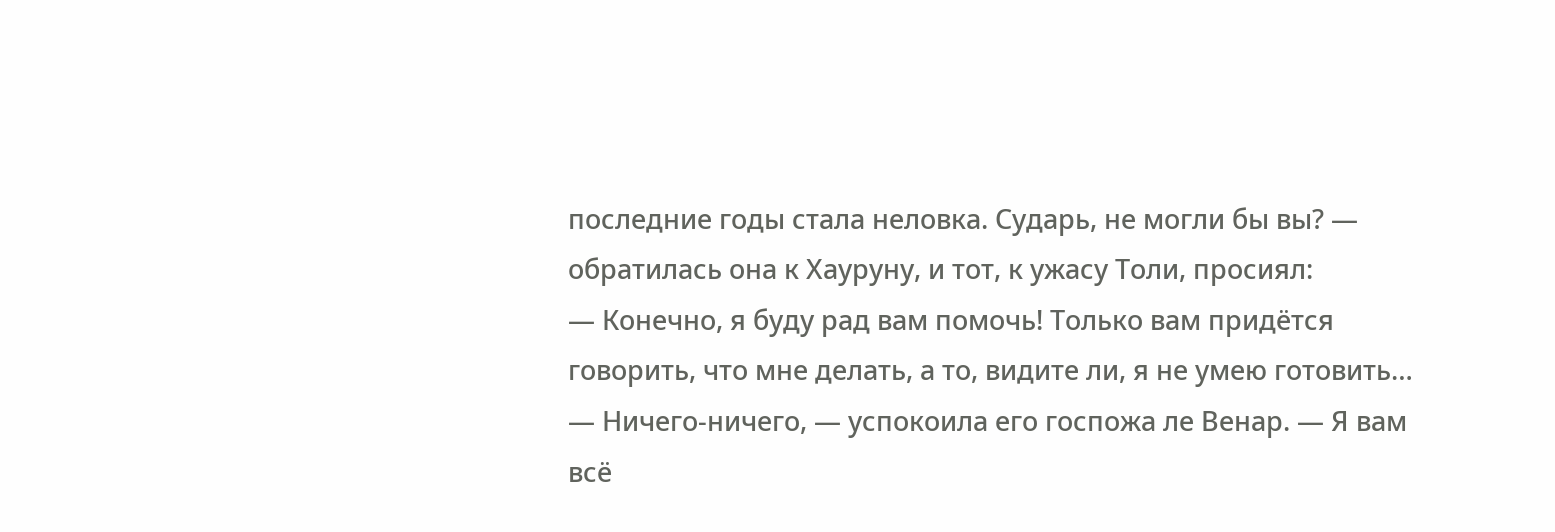последние годы стала неловка. Сударь, не могли бы вы? — обратилась она к Хауруну, и тот, к ужасу Толи, просиял:
— Конечно, я буду рад вам помочь! Только вам придётся говорить, что мне делать, а то, видите ли, я не умею готовить…
— Ничего-ничего, — успокоила его госпожа ле Венар. — Я вам всё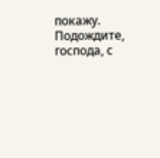покажу. Подождите, господа, с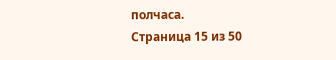полчаса.
Страница 15 из 50